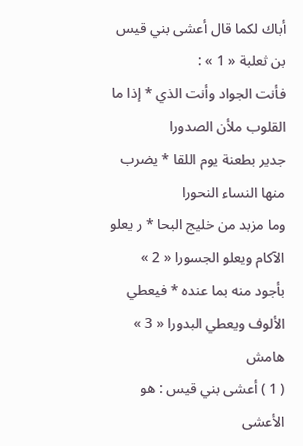أباك لكما قال أعشى بني قيس بن ثعلبة « 1 » :
فأنت الجواد وأنت الذي * إذا ما القلوب ملأن الصدورا
جدير بطعنة يوم اللقا * يضرب منها النساء النحورا
وما مزبد من خليج البحا * ر يعلو الآكام ويعلو الجسورا « 2 »
بأجود منه بما عنده * فيعطي الألوف ويعطي البدورا « 3 »
هامش
( 1 ) أعشى بني قيس : هو الأعشى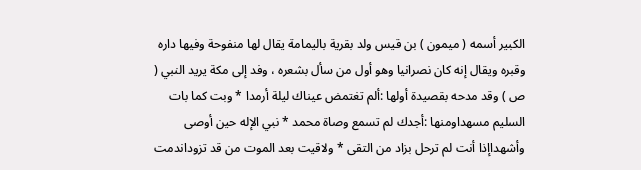الكبير أسمه ( ميمون ) بن قيس ولد بقرية باليمامة يقال لها منفوحة وفيها داره وقبره ويقال إنه كان نصرانيا وهو أول من سأل بشعره ، وفد إلى مكة يريد النبي ( ص ) وقد مدحه بقصيدة أولها :ألم تغتمض عيناك ليلة أرمدا * وبت كما بات السليم مسهداومنها :أجدك لم تسمع وصاة محمد * نبي الإله حين أوصى وأشهداإذا أنت لم ترحل بزاد من التقى * ولاقيت بعد الموت من قد تزوداندمت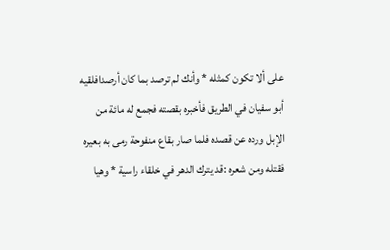على ألا تكون كمثله * وأنك لم ترصد بما كان أرصدافلقيه أبو سفيان في الطريق فأخبره بقصته فجمع له مائة من الإبل ورده عن قصده فلما صار بقاع منفوحة رمى به بعيره فقتله ومن شعره :قد يترك الدهر في خلقاء راسية * وهيا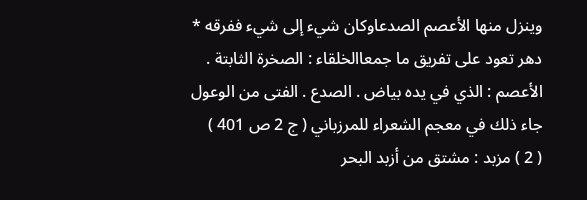وينزل منها الأعصم الصدعاوكان شيء إلى شيء ففرقه * دهر تعود على تفريق ما جمعاالخلقاء : الصخرة الثابتة . الأعصم : الذي في يده بياض . الصدع . الفتى من الوعول جاء ذلك في معجم الشعراء للمرزباني ( ج 2 ص 401 )
( 2 ) مزبد : مشتق من أزبد البحر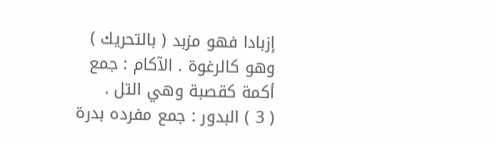إزبادا فهو مزبد ( بالتحريك ) وهو كالرغوة . الآكام : جمع أكمة كقصبة وهي التل .
( 3 ) البدور : جمع مفرده بدرة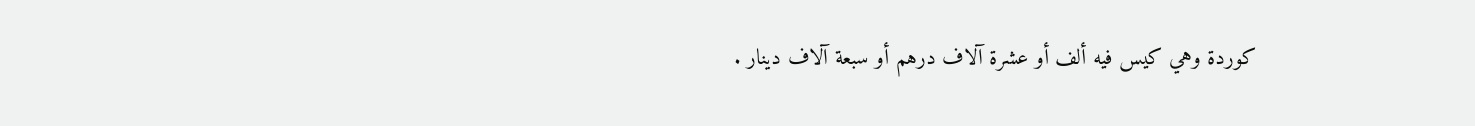كوردة وهي كيس فيه ألف أو عشرة آلاف درهم أو سبعة آلاف دينار .